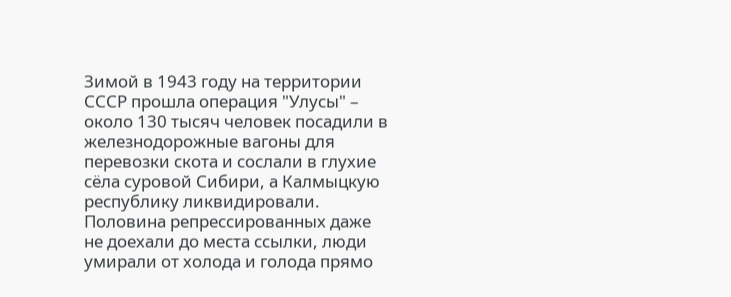Зимой в 1943 году на территории СССР прошла операция "Улусы" – около 130 тысяч человек посадили в железнодорожные вагоны для перевозки скота и сослали в глухие сёла суровой Сибири, а Калмыцкую республику ликвидировали. Половина репрессированных даже не доехали до места ссылки, люди умирали от холода и голода прямо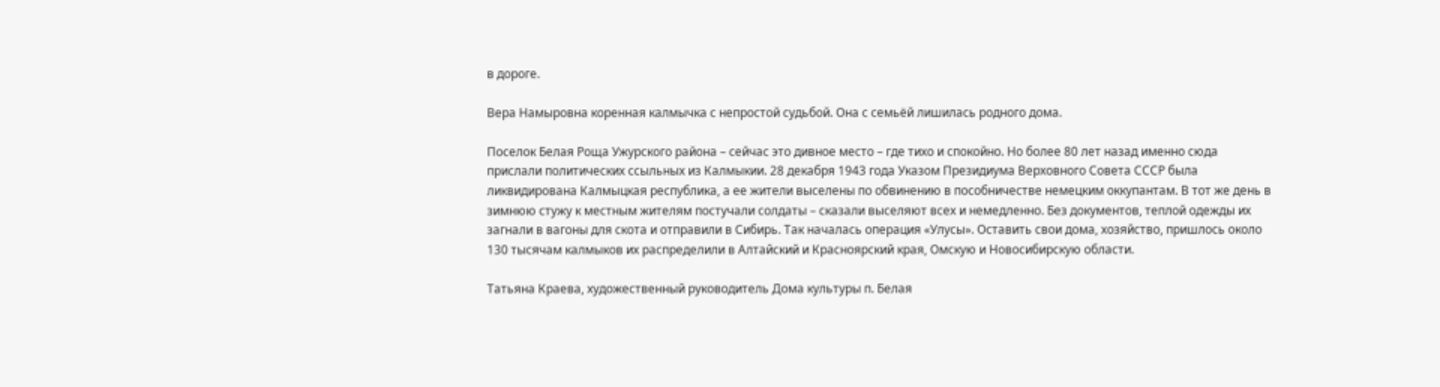в дороге.

Вера Намыровна коренная калмычка с непростой судьбой. Она с семьёй лишилась родного дома.

Поселок Белая Роща Ужурского района – сейчас это дивное место – где тихо и спокойно. Но более 80 лет назад именно сюда прислали политических ссыльных из Калмыкии. 28 декабря 1943 года Указом Президиума Верховного Совета СССР была ликвидирована Калмыцкая республика, а ее жители выселены по обвинению в пособничестве немецким оккупантам. В тот же день в зимнюю стужу к местным жителям постучали солдаты – сказали выселяют всех и немедленно. Без документов, теплой одежды их загнали в вагоны для скота и отправили в Сибирь. Так началась операция «Улусы». Оставить свои дома, хозяйство, пришлось около 130 тысячам калмыков их распределили в Алтайский и Красноярский края, Омскую и Новосибирскую области.

Татьяна Краева, художественный руководитель Дома культуры п. Белая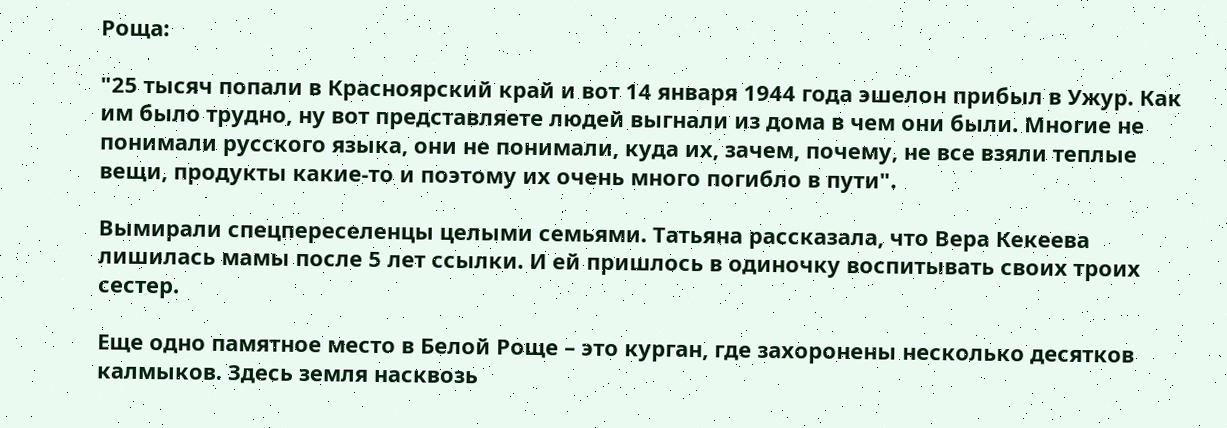Роща:

"25 тысяч попали в Красноярский край и вот 14 января 1944 года эшелон прибыл в Ужур. Как им было трудно, ну вот представляете людей выгнали из дома в чем они были. Многие не понимали русского языка, они не понимали, куда их, зачем, почему, не все взяли теплые вещи, продукты какие-то и поэтому их очень много погибло в пути".

Вымирали спецпереселенцы целыми семьями. Татьяна рассказала, что Вера Кекеева лишилась мамы после 5 лет ссылки. И ей пришлось в одиночку воспитывать своих троих сестер.

Еще одно памятное место в Белой Роще – это курган, где захоронены несколько десятков калмыков. Здесь земля насквозь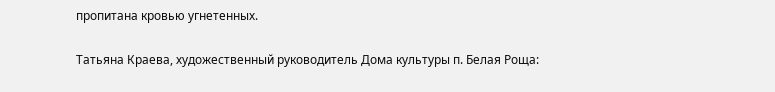пропитана кровью угнетенных.

Татьяна Краева, художественный руководитель Дома культуры п. Белая Роща: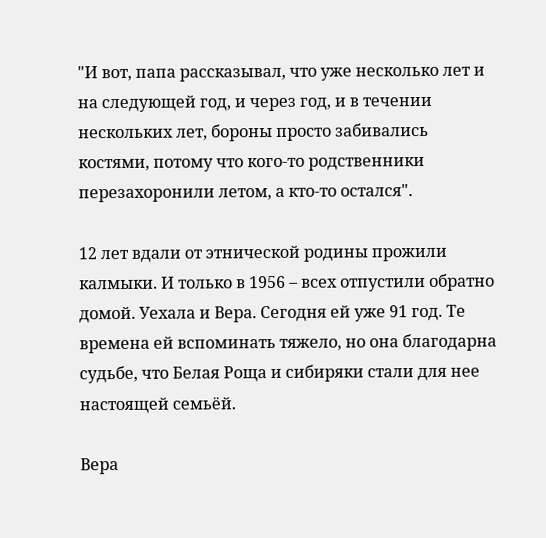"И вот, папа рассказывал, что уже несколько лет и на следующей год, и через год, и в течении нескольких лет, бороны просто забивались костями, потому что кого-то родственники перезахоронили летом, а кто-то остался".

12 лет вдали от этнической родины прожили калмыки. И только в 1956 – всех отпустили обратно домой. Уехала и Вера. Сегодня ей уже 91 год. Те времена ей вспоминать тяжело, но она благодарна судьбе, что Белая Роща и сибиряки стали для нее настоящей семьёй.

Вера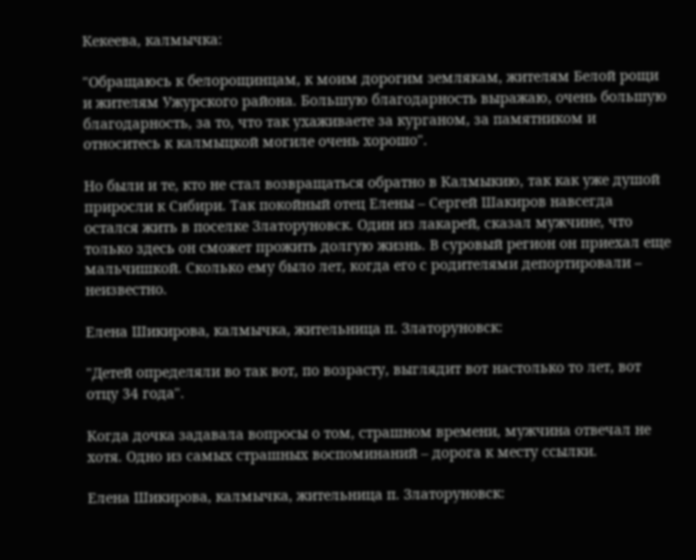Кекеева, калмычка:

"Обращаюсь к белорощинцам, к моим дорогим землякам, жителям Белой рощи и жителям Ужурского района. Большую благодарность выражаю, очень большую благодарность, за то, что так ухаживаете за курганом, за памятником и относитесь к калмыцкой могиле очень хорошо".

Но были и те, кто не стал возвращаться обратно в Калмыкию, так как уже душой приросли к Сибири. Так покойный отец Елены – Сергей Шакиров навсегда остался жить в поселке Златоруновск. Один из лакарей, сказал мужчине, что только здесь он сможет прожить долгую жизнь. В суровый регион он приехал еще мальчишкой. Сколько ему было лет, когда его с родителями депортировали – неизвестно.

Елена Шикирова, калмычка, жительница п. Златоруновск:

"Детей определяли во так вот, по возрасту, выглядит вот настолько то лет, вот отцу 34 года".

Когда дочка задавала вопросы о том, страшном времени, мужчина отвечал не хотя. Одно из самых страшных воспоминаний – дорога к месту ссылки.

Елена Шикирова, калмычка, жительница п. Златоруновск: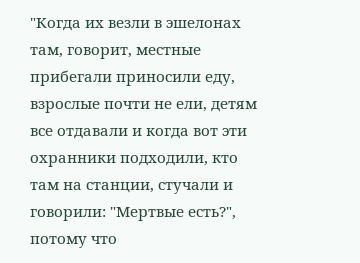"Когда их везли в эшелонах там, говорит, местные прибегали приносили еду, взрослые почти не ели, детям все отдавали и когда вот эти охранники подходили, кто там на станции, стучали и говорили: "Мертвые есть?", потому что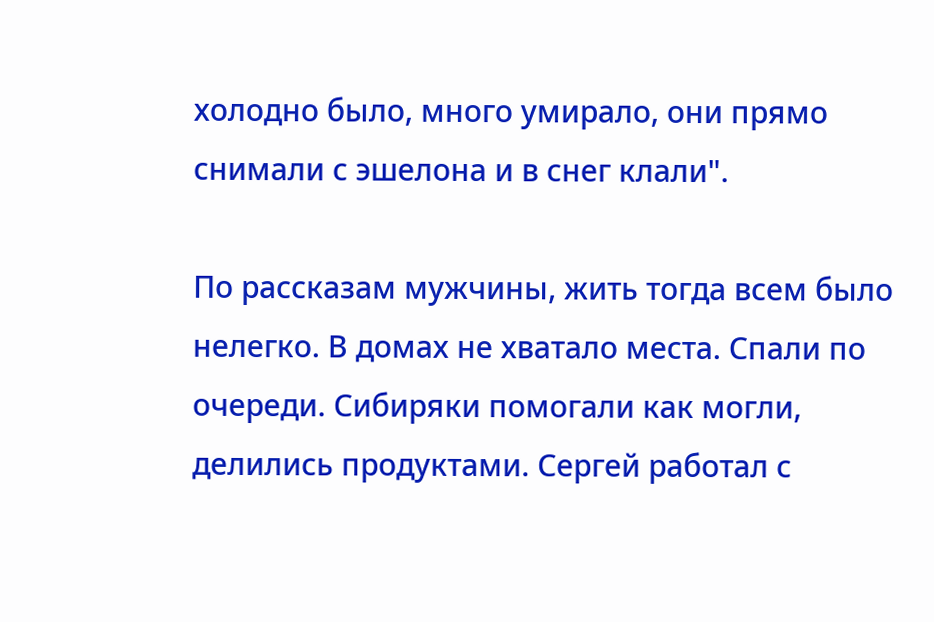холодно было, много умирало, они прямо снимали с эшелона и в снег клали".

По рассказам мужчины, жить тогда всем было нелегко. В домах не хватало места. Спали по очереди. Сибиряки помогали как могли, делились продуктами. Сергей работал с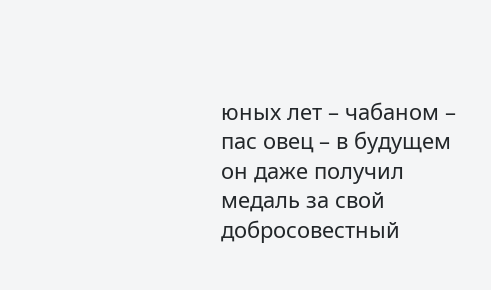юных лет – чабаном – пас овец – в будущем он даже получил медаль за свой добросовестный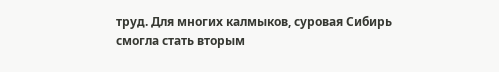труд. Для многих калмыков, суровая Сибирь смогла стать вторым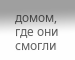домом, где они смогли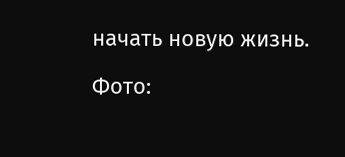начать новую жизнь.

Фото: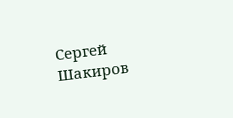Сергей Шакиров